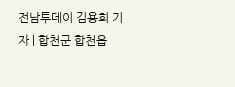전남투데이 김용희 기자 | 합천군 합천읍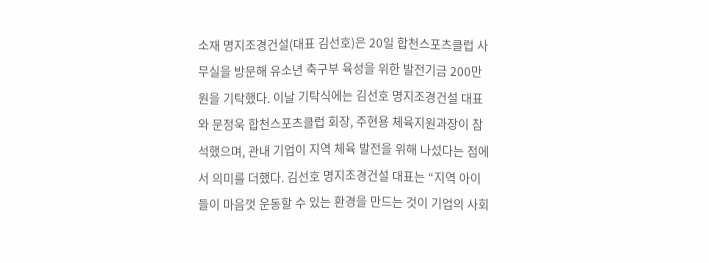소재 명지조경건설(대표 김선호)은 20일 합천스포츠클럽 사무실을 방문해 유소년 축구부 육성을 위한 발전기금 200만원을 기탁했다. 이날 기탁식에는 김선호 명지조경건설 대표와 문정욱 합천스포츠클럽 회장, 주현용 체육지원과장이 참석했으며, 관내 기업이 지역 체육 발전을 위해 나섰다는 점에서 의미를 더했다. 김선호 명지조경건설 대표는 “지역 아이들이 마음껏 운동할 수 있는 환경을 만드는 것이 기업의 사회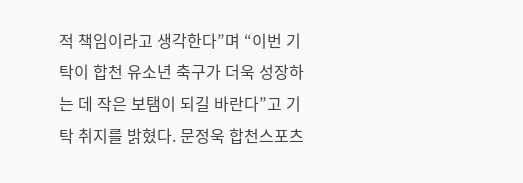적 책임이라고 생각한다”며 “이번 기탁이 합천 유소년 축구가 더욱 성장하는 데 작은 보탬이 되길 바란다”고 기탁 취지를 밝혔다. 문정욱 합천스포츠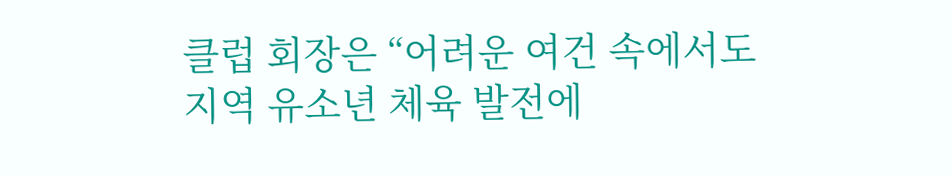클럽 회장은 “어려운 여건 속에서도 지역 유소년 체육 발전에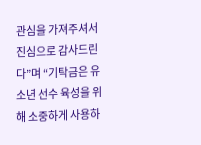관심을 가져주셔서 진심으로 감사드린다”며 “기탁금은 유소년 선수 육성을 위해 소중하게 사용하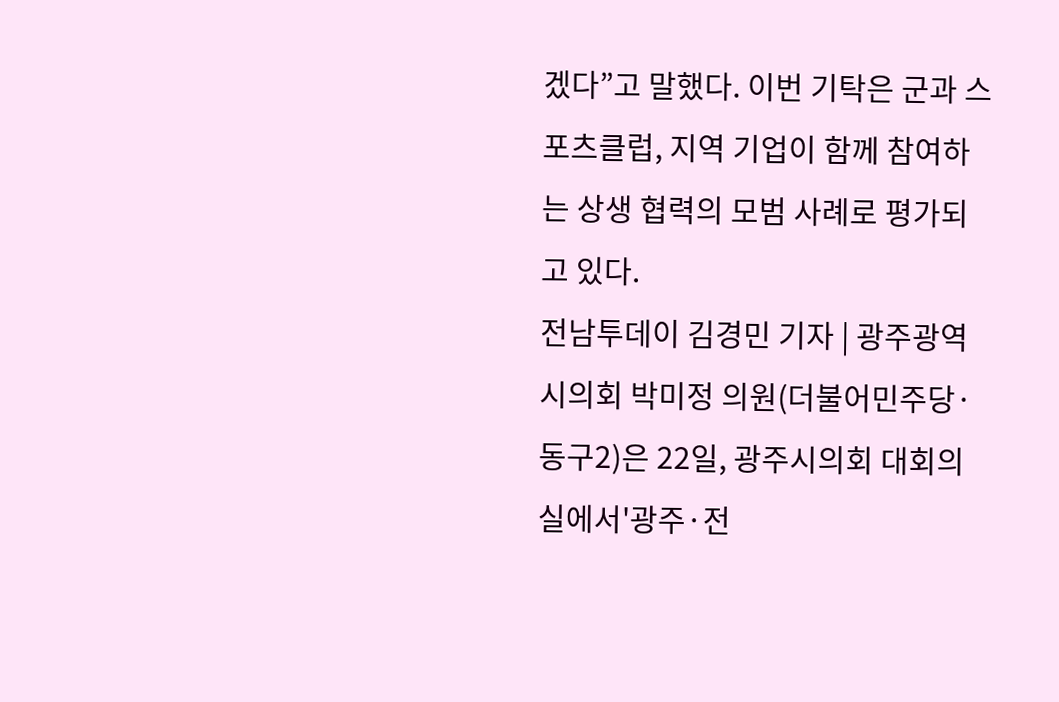겠다”고 말했다. 이번 기탁은 군과 스포츠클럽, 지역 기업이 함께 참여하는 상생 협력의 모범 사례로 평가되고 있다.
전남투데이 김경민 기자 | 광주광역시의회 박미정 의원(더불어민주당·동구2)은 22일, 광주시의회 대회의실에서'광주·전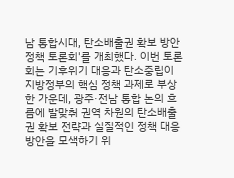남 통합시대, 탄소배출권 확보 방안 정책 토론회'를 개최했다. 이번 토론회는 기후위기 대응과 탄소중립이 지방정부의 핵심 정책 과제로 부상한 가운데, 광주·전남 통합 논의 흐름에 발맞춰 권역 차원의 탄소배출권 확보 전략과 실질적인 정책 대응 방안을 모색하기 위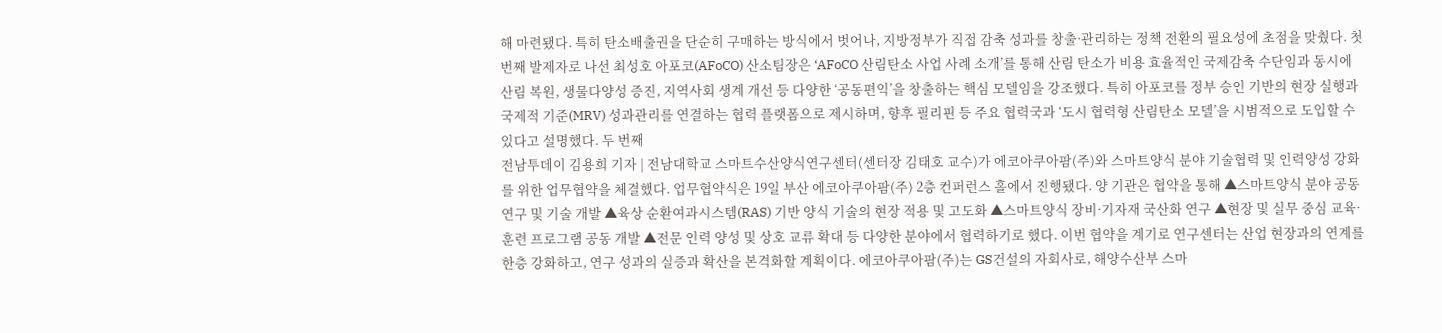해 마련됐다. 특히 탄소배출권을 단순히 구매하는 방식에서 벗어나, 지방정부가 직접 감축 성과를 창출·관리하는 정책 전환의 필요성에 초점을 맞췄다. 첫 번째 발제자로 나선 최성호 아포코(AFoCO) 산소팀장은 ‘AFoCO 산림탄소 사업 사례 소개’를 통해 산림 탄소가 비용 효율적인 국제감축 수단임과 동시에 산림 복원, 생물다양성 증진, 지역사회 생계 개선 등 다양한 ‘공동편익’을 창출하는 핵심 모델임을 강조했다. 특히 아포코를 정부 승인 기반의 현장 실행과 국제적 기준(MRV) 성과관리를 연결하는 협력 플랫폼으로 제시하며, 향후 필리핀 등 주요 협력국과 ‘도시 협력형 산림탄소 모델’을 시범적으로 도입할 수 있다고 설명했다. 두 번째
전남투데이 김용희 기자 | 전남대학교 스마트수산양식연구센터(센터장 김태호 교수)가 에코아쿠아팜(주)와 스마트양식 분야 기술협력 및 인력양성 강화를 위한 업무협약을 체결했다. 업무협약식은 19일 부산 에코아쿠아팜(주) 2층 컨퍼런스 홀에서 진행됐다. 양 기관은 협약을 통해 ▲스마트양식 분야 공동 연구 및 기술 개발 ▲육상 순환여과시스템(RAS) 기반 양식 기술의 현장 적용 및 고도화 ▲스마트양식 장비·기자재 국산화 연구 ▲현장 및 실무 중심 교육·훈련 프로그램 공동 개발 ▲전문 인력 양성 및 상호 교류 확대 등 다양한 분야에서 협력하기로 했다. 이번 협약을 계기로 연구센터는 산업 현장과의 연계를 한층 강화하고, 연구 성과의 실증과 확산을 본격화할 계획이다. 에코아쿠아팜(주)는 GS건설의 자회사로, 해양수산부 스마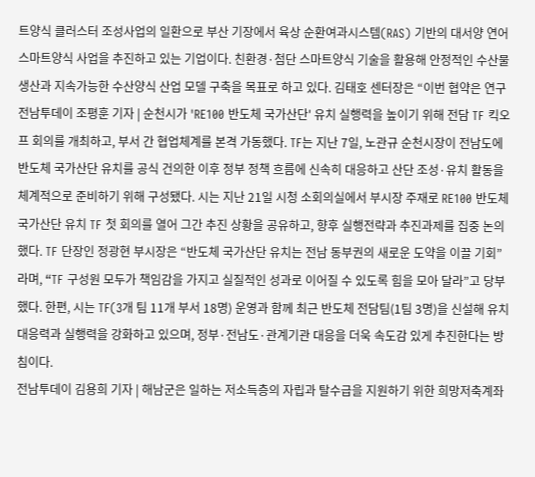트양식 클러스터 조성사업의 일환으로 부산 기장에서 육상 순환여과시스템(RAS) 기반의 대서양 연어 스마트양식 사업을 추진하고 있는 기업이다. 친환경·첨단 스마트양식 기술을 활용해 안정적인 수산물 생산과 지속가능한 수산양식 산업 모델 구축을 목표로 하고 있다. 김태호 센터장은 “이번 협약은 연구
전남투데이 조평훈 기자 | 순천시가 'RE100 반도체 국가산단' 유치 실행력을 높이기 위해 전담 TF 킥오프 회의를 개최하고, 부서 간 협업체계를 본격 가동했다. TF는 지난 7일, 노관규 순천시장이 전남도에 반도체 국가산단 유치를 공식 건의한 이후 정부 정책 흐름에 신속히 대응하고 산단 조성·유치 활동을 체계적으로 준비하기 위해 구성됐다. 시는 지난 21일 시청 소회의실에서 부시장 주재로 RE100 반도체 국가산단 유치 TF 첫 회의를 열어 그간 추진 상황을 공유하고, 향후 실행전략과 추진과제를 집중 논의했다. TF 단장인 정광현 부시장은 “반도체 국가산단 유치는 전남 동부권의 새로운 도약을 이끌 기회”라며, “TF 구성원 모두가 책임감을 가지고 실질적인 성과로 이어질 수 있도록 힘을 모아 달라”고 당부했다. 한편, 시는 TF(3개 팀 11개 부서 18명) 운영과 함께 최근 반도체 전담팀(1팀 3명)을 신설해 유치 대응력과 실행력을 강화하고 있으며, 정부·전남도·관계기관 대응을 더욱 속도감 있게 추진한다는 방침이다.
전남투데이 김용희 기자 | 해남군은 일하는 저소득층의 자립과 탈수급을 지원하기 위한 희망저축계좌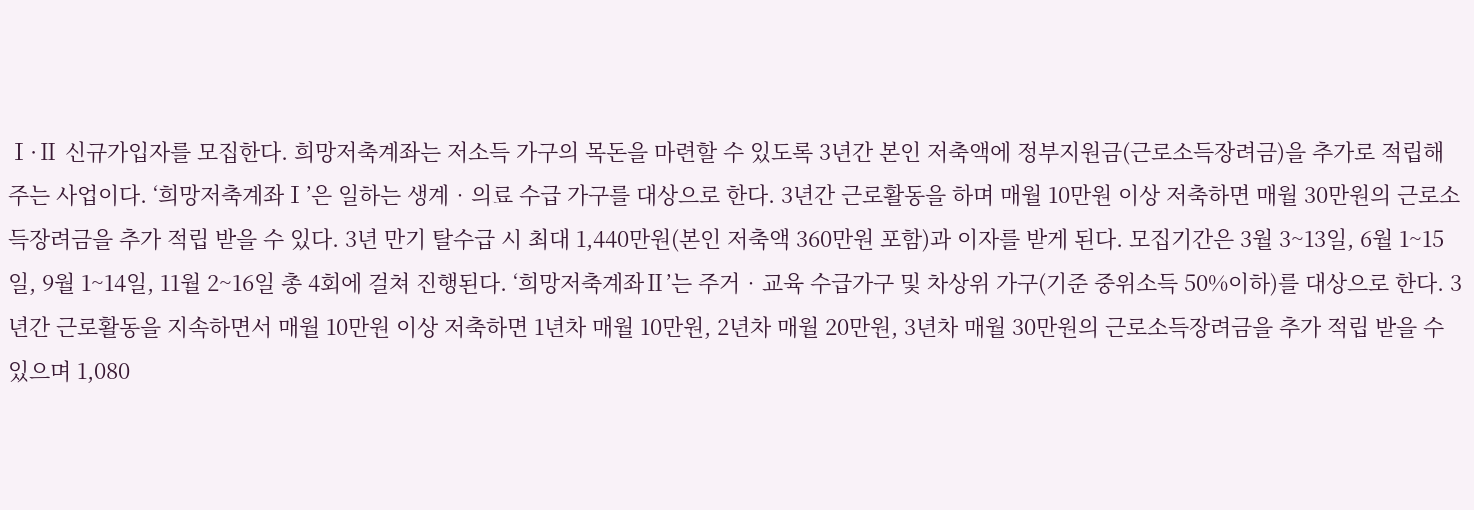Ⅰ·Ⅱ 신규가입자를 모집한다. 희망저축계좌는 저소득 가구의 목돈을 마련할 수 있도록 3년간 본인 저축액에 정부지원금(근로소득장려금)을 추가로 적립해 주는 사업이다. ‘희망저축계좌Ⅰ’은 일하는 생계‧의료 수급 가구를 대상으로 한다. 3년간 근로활동을 하며 매월 10만원 이상 저축하면 매월 30만원의 근로소득장려금을 추가 적립 받을 수 있다. 3년 만기 탈수급 시 최대 1,440만원(본인 저축액 360만원 포함)과 이자를 받게 된다. 모집기간은 3월 3~13일, 6월 1~15일, 9월 1~14일, 11월 2~16일 총 4회에 걸쳐 진행된다. ‘희망저축계좌Ⅱ’는 주거‧교육 수급가구 및 차상위 가구(기준 중위소득 50%이하)를 대상으로 한다. 3년간 근로활동을 지속하면서 매월 10만원 이상 저축하면 1년차 매월 10만원, 2년차 매월 20만원, 3년차 매월 30만원의 근로소득장려금을 추가 적립 받을 수 있으며 1,080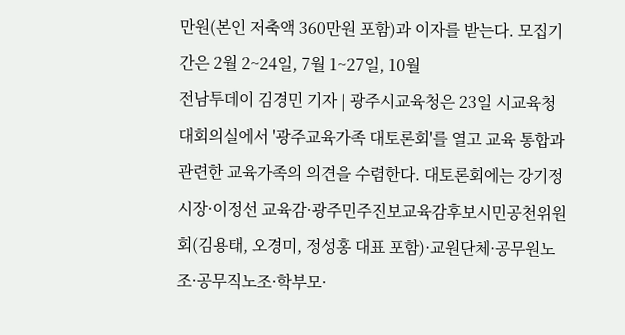만원(본인 저축액 360만원 포함)과 이자를 받는다. 모집기간은 2월 2~24일, 7월 1~27일, 10월
전남투데이 김경민 기자 | 광주시교육청은 23일 시교육청 대회의실에서 '광주교육가족 대토론회'를 열고 교육 통합과 관련한 교육가족의 의견을 수렴한다. 대토론회에는 강기정 시장·이정선 교육감·광주민주진보교육감후보시민공천위원회(김용태, 오경미, 정성홍 대표 포함)·교원단체·공무원노조·공무직노조·학부모·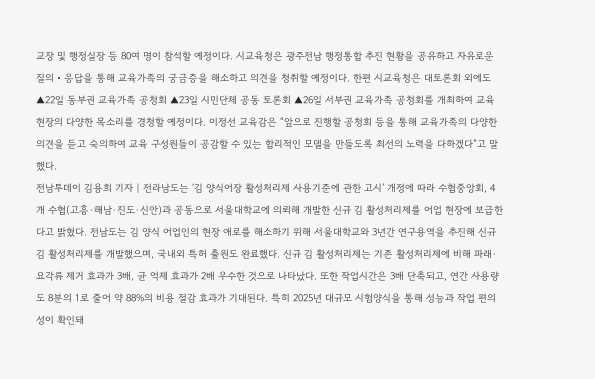교장 및 행정실장 등 80여 명이 참석할 예정이다. 시교육청은 광주전남 행정통합 추진 현황을 공유하고 자유로운 질의‧응답을 통해 교육가족의 궁금증을 해소하고 의견을 청취할 예정이다. 한편 시교육청은 대토론회 외에도 ▲22일 동부권 교육가족 공청회 ▲23일 시민단체 공동 토론회 ▲26일 서부권 교육가족 공청회를 개최하여 교육 현장의 다양한 목소리를 경청할 예정이다. 이정선 교육감은 “앞으로 진행할 공청회 등을 통해 교육가족의 다양한 의견을 듣고 숙의하여 교육 구성원들이 공감할 수 있는 합리적인 모델을 만들도록 최선의 노력을 다하겠다”고 말했다.
전남투데이 김용희 기자 | 전라남도는 ‘김 양식어장 활성처리제 사용기준에 관한 고시’ 개정에 따라 수협중앙회, 4개 수협(고흥·해남·진도·신안)과 공동으로 서울대학교에 의뢰해 개발한 신규 김 활성처리제를 어업 현장에 보급한다고 밝혔다. 전남도는 김 양식 어업인의 현장 애로를 해소하기 위해 서울대학교와 3년간 연구용역을 추진해 신규 김 활성처리제를 개발했으며, 국내외 특허 출원도 완료했다. 신규 김 활성처리제는 기존 활성처리제에 비해 파래·요각류 제거 효과가 3배, 균 억제 효과가 2배 우수한 것으로 나타났다. 또한 작업시간은 3배 단축되고, 연간 사용량도 8분의 1로 줄어 약 88%의 비용 절감 효과가 기대된다. 특히 2025년 대규모 시험양식을 통해 성능과 작업 편의성이 확인돼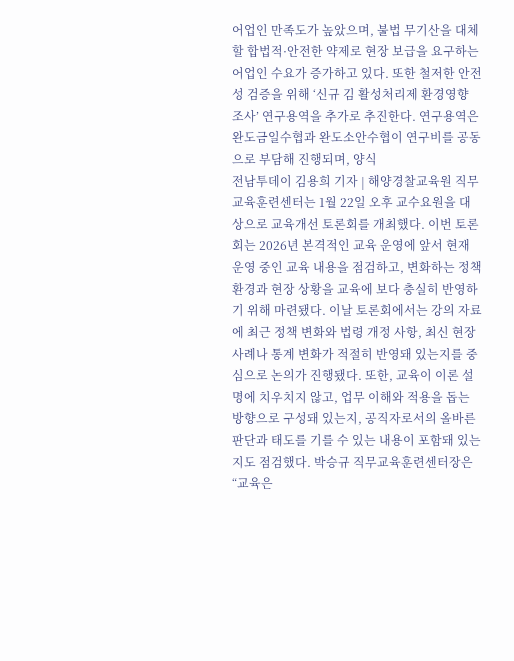어업인 만족도가 높았으며, 불법 무기산을 대체할 합법적·안전한 약제로 현장 보급을 요구하는 어업인 수요가 증가하고 있다. 또한 철저한 안전성 검증을 위해 ‘신규 김 활성처리제 환경영향 조사’ 연구용역을 추가로 추진한다. 연구용역은 완도금일수협과 완도소안수협이 연구비를 공동으로 부담해 진행되며, 양식
전남투데이 김용희 기자 | 해양경찰교육원 직무교육훈련센터는 1월 22일 오후 교수요원을 대상으로 교육개선 토론회를 개최했다. 이번 토론회는 2026년 본격적인 교육 운영에 앞서 현재 운영 중인 교육 내용을 점검하고, 변화하는 정책 환경과 현장 상황을 교육에 보다 충실히 반영하기 위해 마련됐다. 이날 토론회에서는 강의 자료에 최근 정책 변화와 법령 개정 사항, 최신 현장 사례나 통계 변화가 적절히 반영돼 있는지를 중심으로 논의가 진행됐다. 또한, 교육이 이론 설명에 치우치지 않고, 업무 이해와 적용을 돕는 방향으로 구성돼 있는지, 공직자로서의 올바른 판단과 태도를 기를 수 있는 내용이 포함돼 있는지도 점검했다. 박승규 직무교육훈련센터장은 “교육은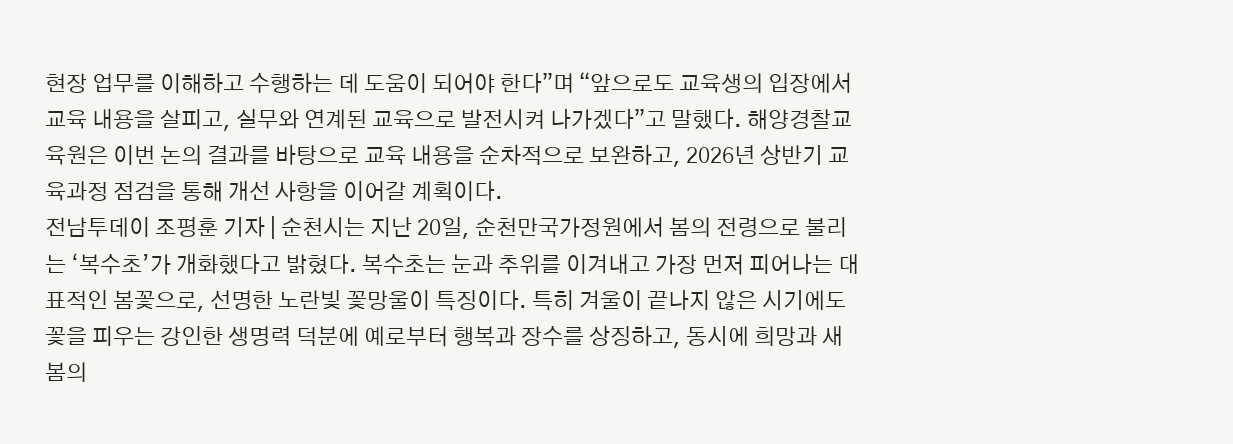현장 업무를 이해하고 수행하는 데 도움이 되어야 한다”며 “앞으로도 교육생의 입장에서 교육 내용을 살피고, 실무와 연계된 교육으로 발전시켜 나가겠다”고 말했다. 해양경찰교육원은 이번 논의 결과를 바탕으로 교육 내용을 순차적으로 보완하고, 2026년 상반기 교육과정 점검을 통해 개선 사항을 이어갈 계획이다.
전남투데이 조평훈 기자 | 순천시는 지난 20일, 순천만국가정원에서 봄의 전령으로 불리는 ‘복수초’가 개화했다고 밝혔다. 복수초는 눈과 추위를 이겨내고 가장 먼저 피어나는 대표적인 봄꽃으로, 선명한 노란빛 꽃망울이 특징이다. 특히 겨울이 끝나지 않은 시기에도 꽃을 피우는 강인한 생명력 덕분에 예로부터 행복과 장수를 상징하고, 동시에 희망과 새봄의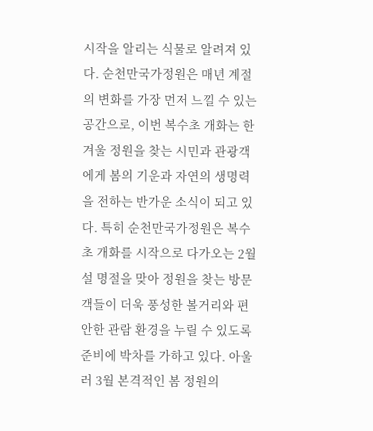시작을 알리는 식물로 알려져 있다. 순천만국가정원은 매년 계절의 변화를 가장 먼저 느낄 수 있는 공간으로, 이번 복수초 개화는 한겨울 정원을 찾는 시민과 관광객에게 봄의 기운과 자연의 생명력을 전하는 반가운 소식이 되고 있다. 특히 순천만국가정원은 복수초 개화를 시작으로 다가오는 2월 설 명절을 맞아 정원을 찾는 방문객들이 더욱 풍성한 볼거리와 편안한 관람 환경을 누릴 수 있도록 준비에 박차를 가하고 있다. 아울러 3월 본격적인 봄 정원의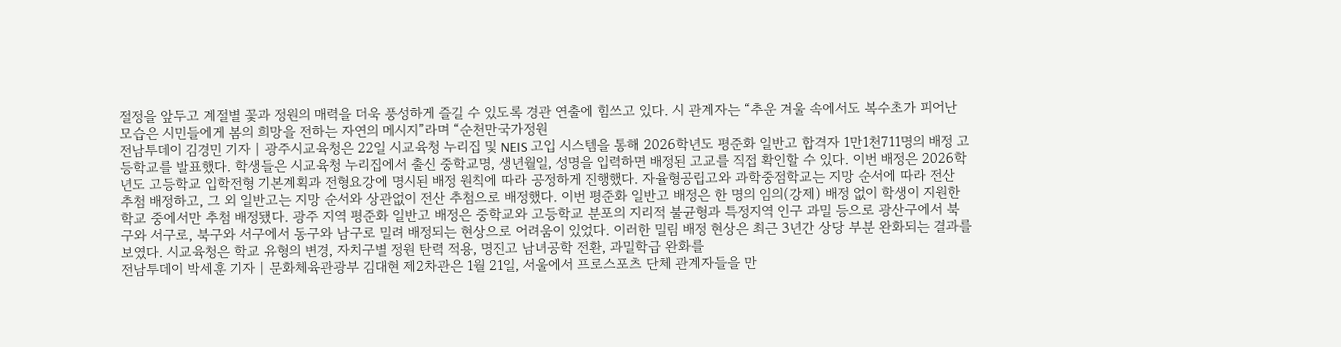절정을 앞두고 계절별 꽃과 정원의 매력을 더욱 풍성하게 즐길 수 있도록 경관 연출에 힘쓰고 있다. 시 관계자는 “추운 겨울 속에서도 복수초가 피어난 모습은 시민들에게 봄의 희망을 전하는 자연의 메시지”라며 “순천만국가정원
전남투데이 김경민 기자 | 광주시교육청은 22일 시교육청 누리집 및 NEIS 고입 시스템을 통해 2026학년도 평준화 일반고 합격자 1만1천711명의 배정 고등학교를 발표했다. 학생들은 시교육청 누리집에서 출신 중학교명, 생년월일, 성명을 입력하면 배정된 고교를 직접 확인할 수 있다. 이번 배정은 2026학년도 고등학교 입학전형 기본계획과 전형요강에 명시된 배정 원칙에 따라 공정하게 진행했다. 자율형공립고와 과학중점학교는 지망 순서에 따라 전산 추첨 배정하고, 그 외 일반고는 지망 순서와 상관없이 전산 추첨으로 배정했다. 이번 평준화 일반고 배정은 한 명의 임의(강제) 배정 없이 학생이 지원한 학교 중에서만 추첨 배정됐다. 광주 지역 평준화 일반고 배정은 중학교와 고등학교 분포의 지리적 불균형과 특정지역 인구 과밀 등으로 광산구에서 북구와 서구로, 북구와 서구에서 동구와 남구로 밀려 배정되는 현상으로 어려움이 있었다. 이러한 밀림 배정 현상은 최근 3년간 상당 부분 완화되는 결과를 보였다. 시교육청은 학교 유형의 변경, 자치구별 정원 탄력 적용, 명진고 남녀공학 전환, 과밀학급 완화를
전남투데이 박세훈 기자 | 문화체육관광부 김대현 제2차관은 1월 21일, 서울에서 프로스포츠 단체 관계자들을 만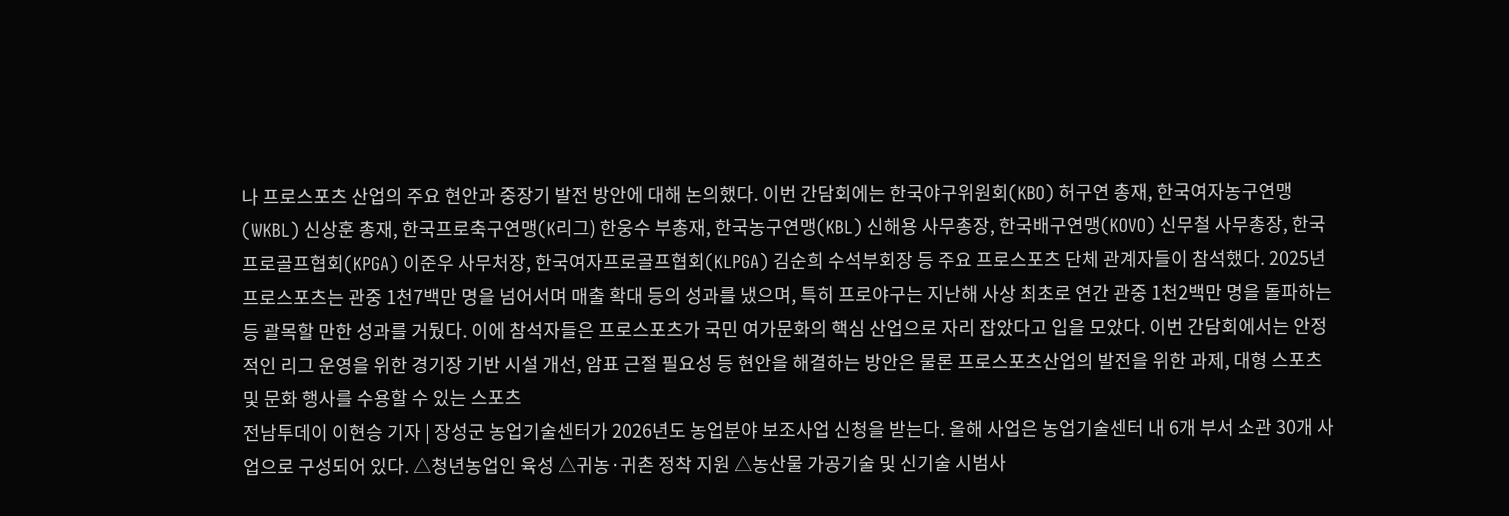나 프로스포츠 산업의 주요 현안과 중장기 발전 방안에 대해 논의했다. 이번 간담회에는 한국야구위원회(KBO) 허구연 총재, 한국여자농구연맹(WKBL) 신상훈 총재, 한국프로축구연맹(K리그) 한웅수 부총재, 한국농구연맹(KBL) 신해용 사무총장, 한국배구연맹(KOVO) 신무철 사무총장, 한국프로골프협회(KPGA) 이준우 사무처장, 한국여자프로골프협회(KLPGA) 김순희 수석부회장 등 주요 프로스포츠 단체 관계자들이 참석했다. 2025년 프로스포츠는 관중 1천7백만 명을 넘어서며 매출 확대 등의 성과를 냈으며, 특히 프로야구는 지난해 사상 최초로 연간 관중 1천2백만 명을 돌파하는 등 괄목할 만한 성과를 거뒀다. 이에 참석자들은 프로스포츠가 국민 여가문화의 핵심 산업으로 자리 잡았다고 입을 모았다. 이번 간담회에서는 안정적인 리그 운영을 위한 경기장 기반 시설 개선, 암표 근절 필요성 등 현안을 해결하는 방안은 물론 프로스포츠산업의 발전을 위한 과제, 대형 스포츠 및 문화 행사를 수용할 수 있는 스포츠
전남투데이 이현승 기자 | 장성군 농업기술센터가 2026년도 농업분야 보조사업 신청을 받는다. 올해 사업은 농업기술센터 내 6개 부서 소관 30개 사업으로 구성되어 있다. △청년농업인 육성 △귀농·귀촌 정착 지원 △농산물 가공기술 및 신기술 시범사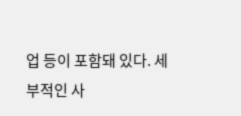업 등이 포함돼 있다. 세부적인 사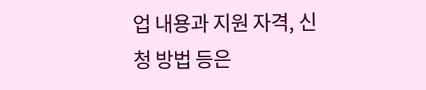업 내용과 지원 자격, 신청 방법 등은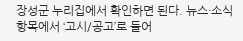장성군 누리집에서 확인하면 된다. 뉴스·소식 항목에서 ‘고시/공고’로 들어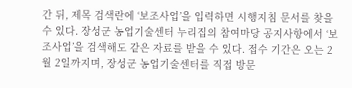간 뒤, 제목 검색란에 ‘보조사업’을 입력하면 시행지침 문서를 찾을 수 있다. 장성군 농업기술센터 누리집의 참여마당 공지사항에서 ‘보조사업’을 검색해도 같은 자료를 받을 수 있다. 접수 기간은 오는 2월 2일까지며, 장성군 농업기술센터를 직접 방문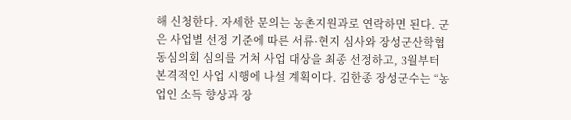해 신청한다. 자세한 문의는 농촌지원과로 연락하면 된다. 군은 사업별 선정 기준에 따른 서류·현지 심사와 장성군산학협동심의회 심의를 거쳐 사업 대상을 최종 선정하고, 3월부터 본격적인 사업 시행에 나설 계획이다. 김한종 장성군수는 “농업인 소득 향상과 장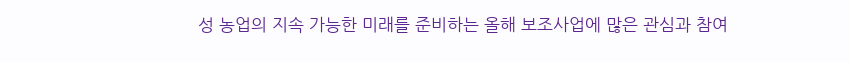성 농업의 지속 가능한 미래를 준비하는 올해 보조사업에 많은 관심과 참여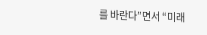를 바란다”면서 “미래